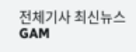전체기사 최신뉴스 GAM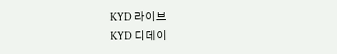KYD 라이브
KYD 디데이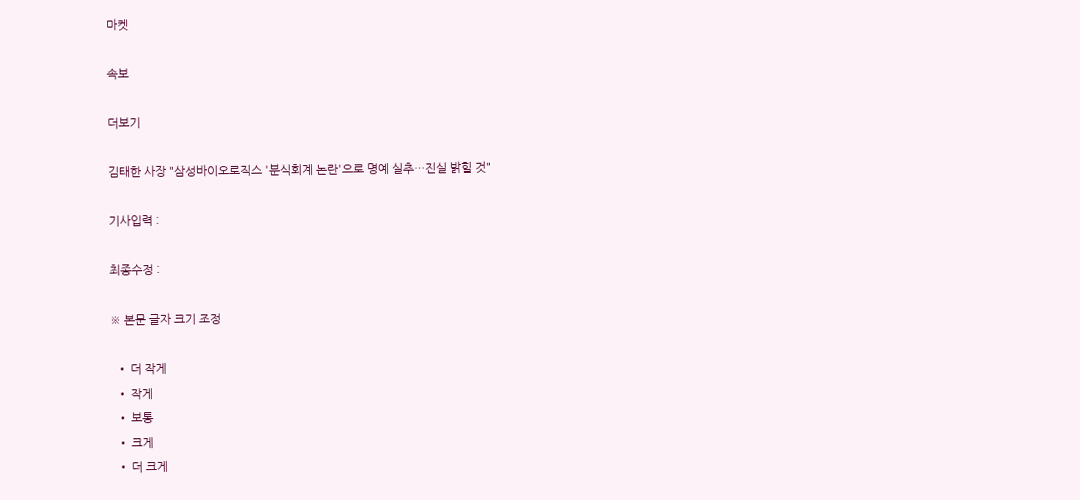마켓

속보

더보기

김태한 사장 "삼성바이오로직스 '분식회계 논란'으로 명예 실추…진실 밝힐 것"

기사입력 :

최종수정 :

※ 본문 글자 크기 조정

  • 더 작게
  • 작게
  • 보통
  • 크게
  • 더 크게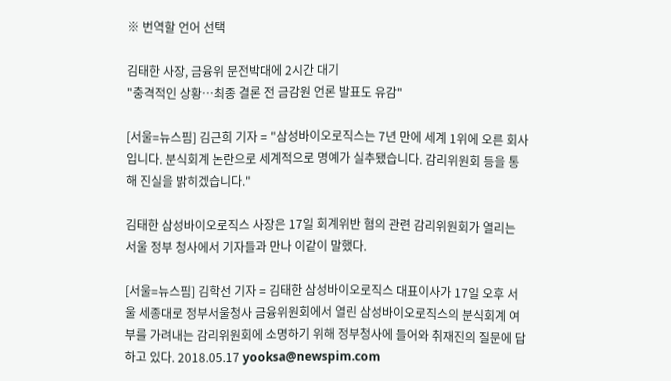※ 번역할 언어 선택

김태한 사장, 금융위 문전박대에 2시간 대기
"충격적인 상황…최종 결론 전 금감원 언론 발표도 유감"

[서울=뉴스핌] 김근희 기자 = "삼성바이오로직스는 7년 만에 세계 1위에 오른 회사입니다. 분식회계 논란으로 세계적으로 명예가 실추됐습니다. 감리위원회 등을 통해 진실을 밝히겠습니다."

김태한 삼성바이오로직스 사장은 17일 회계위반 혐의 관련 감리위원회가 열리는 서울 정부 청사에서 기자들과 만나 이같이 말했다.

[서울=뉴스핌] 김학선 기자 = 김태한 삼성바이오로직스 대표이사가 17일 오후 서울 세종대로 정부서울청사 금융위원회에서 열린 삼성바이오로직스의 분식회계 여부를 가려내는 감리위원회에 소명하기 위해 정부청사에 들어와 취재진의 질문에 답하고 있다. 2018.05.17 yooksa@newspim.com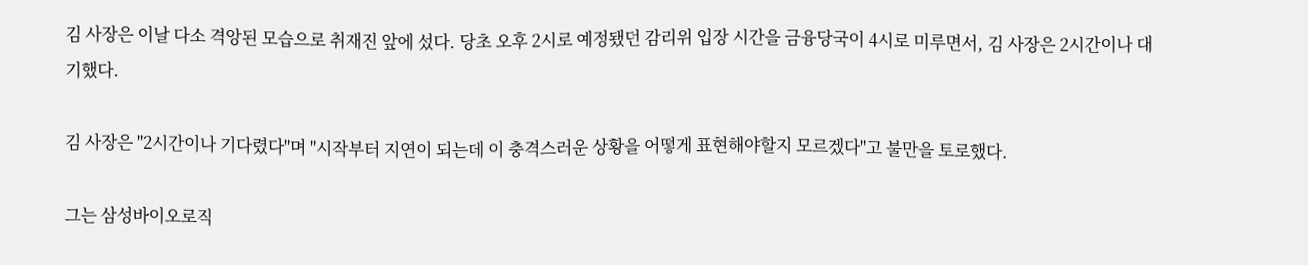김 사장은 이날 다소 격앙된 모습으로 취재진 앞에 섰다. 당초 오후 2시로 예정됐던 감리위 입장 시간을 금융당국이 4시로 미루면서, 김 사장은 2시간이나 대기했다.

김 사장은 "2시간이나 기다렸다"며 "시작부터 지연이 되는데 이 충격스러운 상황을 어떻게 표현해야할지 모르겠다"고 불만을 토로했다.

그는 삼성바이오로직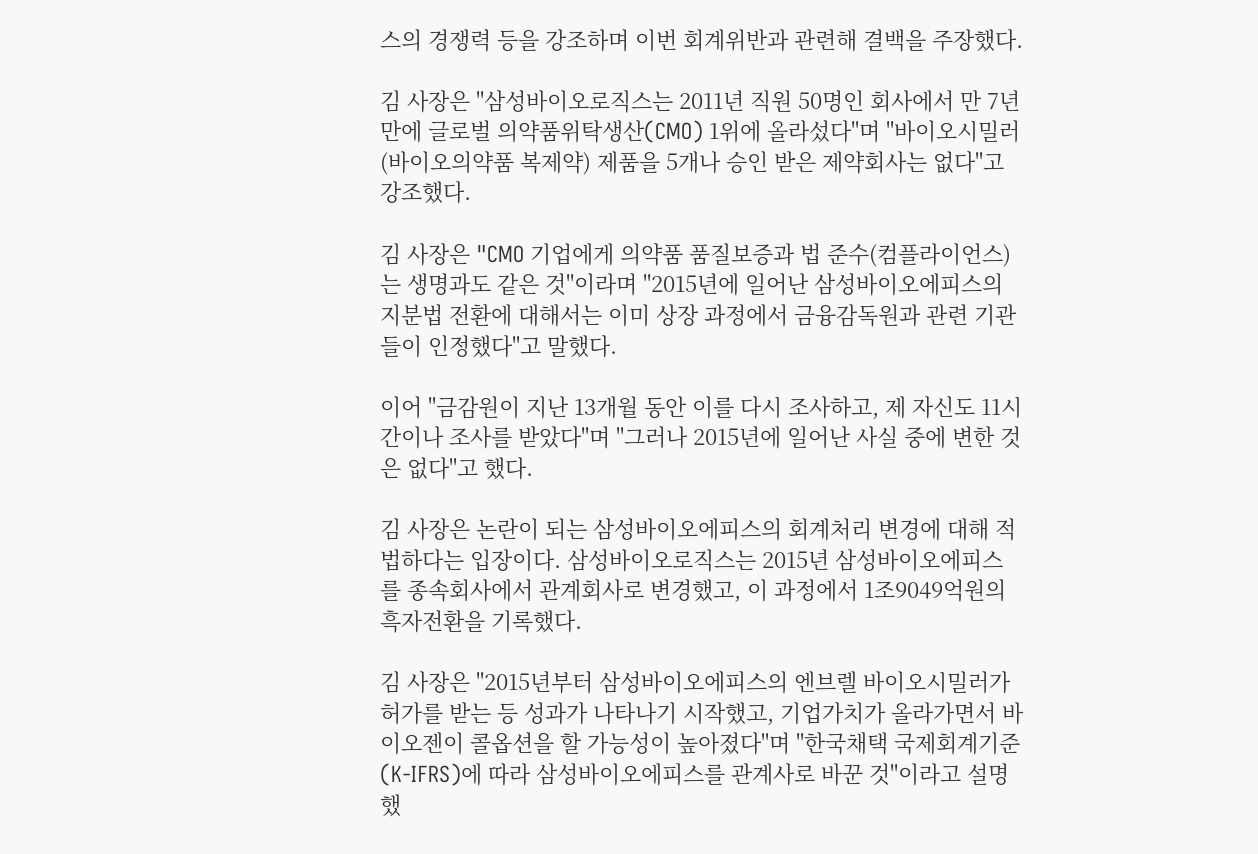스의 경쟁력 등을 강조하며 이번 회계위반과 관련해 결백을 주장했다.

김 사장은 "삼성바이오로직스는 2011년 직원 50명인 회사에서 만 7년 만에 글로벌 의약품위탁생산(CMO) 1위에 올라섰다"며 "바이오시밀러(바이오의약품 복제약) 제품을 5개나 승인 받은 제약회사는 없다"고 강조했다.

김 사장은 "CMO 기업에게 의약품 품질보증과 법 준수(컴플라이언스)는 생명과도 같은 것"이라며 "2015년에 일어난 삼성바이오에피스의 지분법 전환에 대해서는 이미 상장 과정에서 금융감독원과 관련 기관들이 인정했다"고 말했다.

이어 "금감원이 지난 13개월 동안 이를 다시 조사하고, 제 자신도 11시간이나 조사를 받았다"며 "그러나 2015년에 일어난 사실 중에 변한 것은 없다"고 했다.

김 사장은 논란이 되는 삼성바이오에피스의 회계처리 변경에 대해 적법하다는 입장이다. 삼성바이오로직스는 2015년 삼성바이오에피스를 종속회사에서 관계회사로 변경했고, 이 과정에서 1조9049억원의 흑자전환을 기록했다.

김 사장은 "2015년부터 삼성바이오에피스의 엔브렐 바이오시밀러가 허가를 받는 등 성과가 나타나기 시작했고, 기업가치가 올라가면서 바이오젠이 콜옵션을 할 가능성이 높아졌다"며 "한국채택 국제회계기준(K-IFRS)에 따라 삼성바이오에피스를 관계사로 바꾼 것"이라고 설명했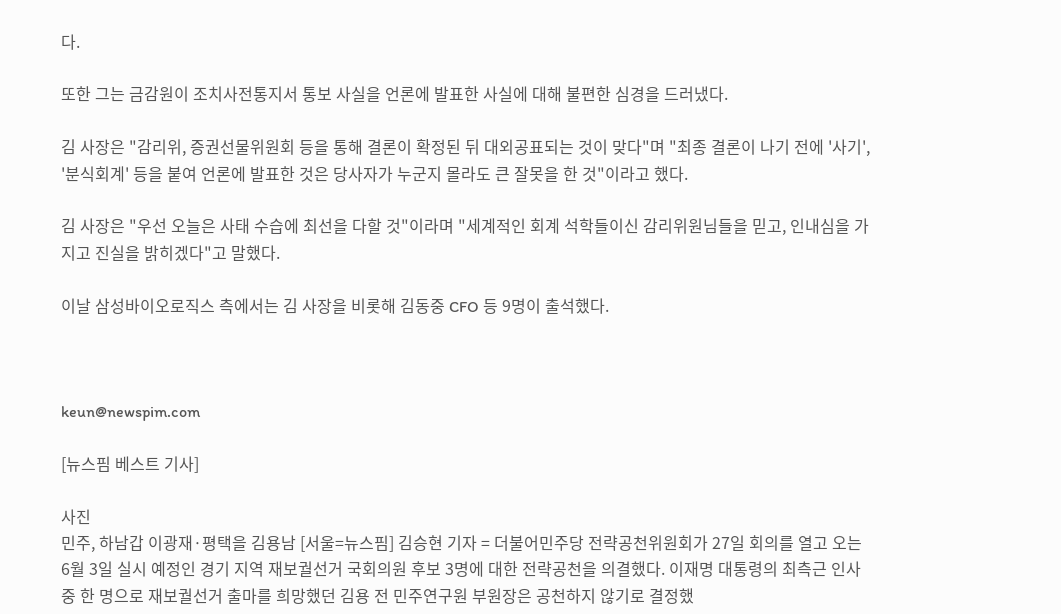다.

또한 그는 금감원이 조치사전통지서 통보 사실을 언론에 발표한 사실에 대해 불편한 심경을 드러냈다.

김 사장은 "감리위, 증권선물위원회 등을 통해 결론이 확정된 뒤 대외공표되는 것이 맞다"며 "최종 결론이 나기 전에 '사기', '분식회계' 등을 붙여 언론에 발표한 것은 당사자가 누군지 몰라도 큰 잘못을 한 것"이라고 했다.

김 사장은 "우선 오늘은 사태 수습에 최선을 다할 것"이라며 "세계적인 회계 석학들이신 감리위원님들을 믿고, 인내심을 가지고 진실을 밝히겠다"고 말했다.

이날 삼성바이오로직스 측에서는 김 사장을 비롯해 김동중 CFO 등 9명이 출석했다.



keun@newspim.com

[뉴스핌 베스트 기사]

사진
민주, 하남갑 이광재·평택을 김용남 [서울=뉴스핌] 김승현 기자 = 더불어민주당 전략공천위원회가 27일 회의를 열고 오는 6월 3일 실시 예정인 경기 지역 재보궐선거 국회의원 후보 3명에 대한 전략공천을 의결했다. 이재명 대통령의 최측근 인사 중 한 명으로 재보궐선거 출마를 희망했던 김용 전 민주연구원 부원장은 공천하지 않기로 결정했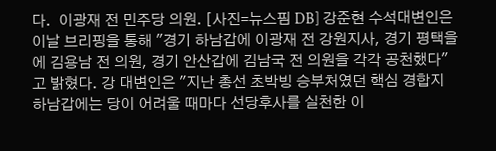다.  이광재 전 민주당 의원. [사진=뉴스핌 DB] 강준현 수석대변인은 이날 브리핑을 통해 "경기 하남갑에 이광재 전 강원지사, 경기 평택을에 김용남 전 의원, 경기 안산갑에 김남국 전 의원을 각각 공천했다"고 밝혔다. 강 대변인은 "지난 총선 초박빙 승부처였던 핵심 경합지 하남갑에는 당이 어려울 때마다 선당후사를 실천한 이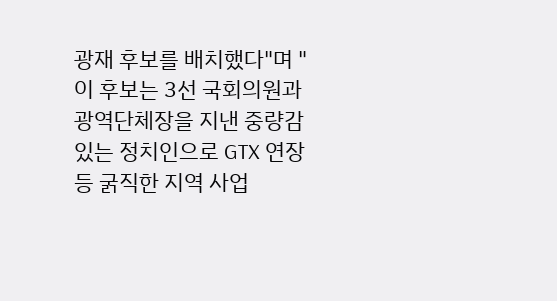광재 후보를 배치했다"며 "이 후보는 3선 국회의원과 광역단체장을 지낸 중량감 있는 정치인으로 GTX 연장 등 굵직한 지역 사업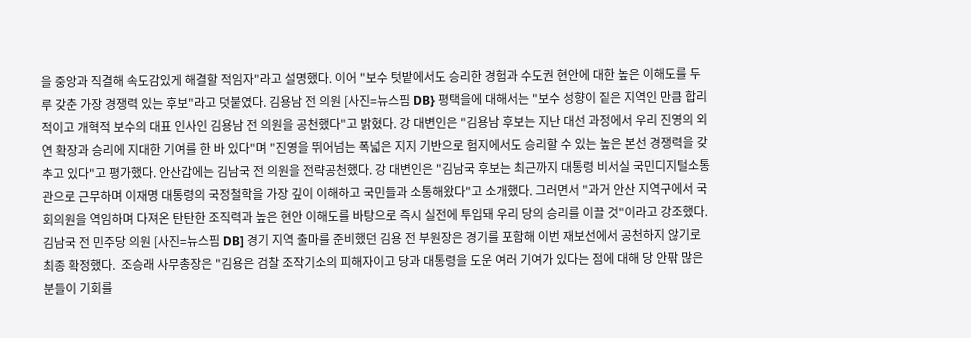을 중앙과 직결해 속도감있게 해결할 적임자"라고 설명했다. 이어 "보수 텃밭에서도 승리한 경험과 수도권 현안에 대한 높은 이해도를 두루 갖춘 가장 경쟁력 있는 후보"라고 덧붙였다. 김용남 전 의원 [사진=뉴스핌 DB} 평택을에 대해서는 "보수 성향이 짙은 지역인 만큼 합리적이고 개혁적 보수의 대표 인사인 김용남 전 의원을 공천했다"고 밝혔다. 강 대변인은 "김용남 후보는 지난 대선 과정에서 우리 진영의 외연 확장과 승리에 지대한 기여를 한 바 있다"며 "진영을 뛰어넘는 폭넓은 지지 기반으로 험지에서도 승리할 수 있는 높은 본선 경쟁력을 갖추고 있다"고 평가했다. 안산갑에는 김남국 전 의원을 전략공천했다. 강 대변인은 "김남국 후보는 최근까지 대통령 비서실 국민디지털소통관으로 근무하며 이재명 대통령의 국정철학을 가장 깊이 이해하고 국민들과 소통해왔다"고 소개했다. 그러면서 "과거 안산 지역구에서 국회의원을 역임하며 다져온 탄탄한 조직력과 높은 현안 이해도를 바탕으로 즉시 실전에 투입돼 우리 당의 승리를 이끌 것"이라고 강조했다. 김남국 전 민주당 의원 [사진=뉴스핌 DB] 경기 지역 출마를 준비했던 김용 전 부원장은 경기를 포함해 이번 재보선에서 공천하지 않기로 최종 확정했다.  조승래 사무총장은 "김용은 검찰 조작기소의 피해자이고 당과 대통령을 도운 여러 기여가 있다는 점에 대해 당 안팎 많은 분들이 기회를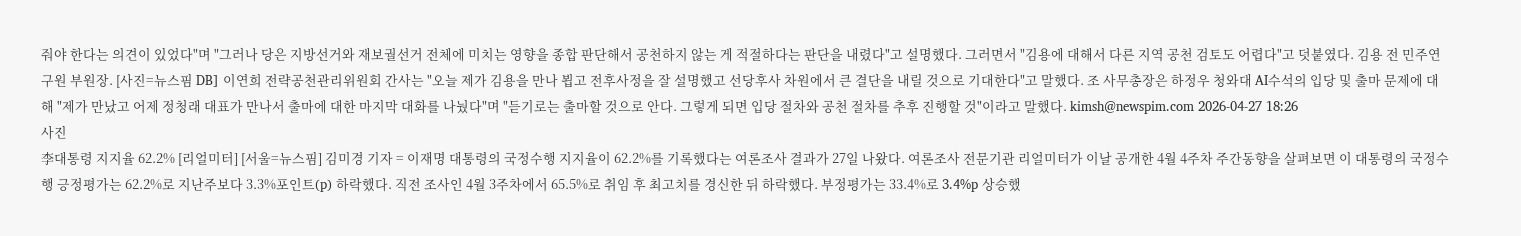줘야 한다는 의견이 있었다"며 "그러나 당은 지방선거와 재보궐선거 전체에 미치는 영향을 종합 판단해서 공천하지 않는 게 적절하다는 판단을 내렸다"고 설명했다. 그러면서 "김용에 대해서 다른 지역 공천 검토도 어렵다"고 덧붙였다. 김용 전 민주연구원 부원장. [사진=뉴스핌 DB] 이연희 전략공천관리위원회 간사는 "오늘 제가 김용을 만나 뵙고 전후사정을 잘 설명했고 선당후사 차원에서 큰 결단을 내릴 것으로 기대한다"고 말했다. 조 사무총장은 하정우 청와대 AI수석의 입당 및 출마 문제에 대해 "제가 만났고 어제 정청래 대표가 만나서 출마에 대한 마지막 대화를 나눴다"며 "듣기로는 출마할 것으로 안다. 그렇게 되면 입당 절차와 공천 절차를 추후 진행할 것"이라고 말했다. kimsh@newspim.com 2026-04-27 18:26
사진
李대통령 지지율 62.2% [리얼미터] [서울=뉴스핌] 김미경 기자 = 이재명 대통령의 국정수행 지지율이 62.2%를 기록했다는 여론조사 결과가 27일 나왔다. 여론조사 전문기관 리얼미터가 이날 공개한 4월 4주차 주간동향을 살펴보면 이 대통령의 국정수행 긍정평가는 62.2%로 지난주보다 3.3%포인트(p) 하락했다. 직전 조사인 4월 3주차에서 65.5%로 취임 후 최고치를 경신한 뒤 하락했다. 부정평가는 33.4%로 3.4%p 상승했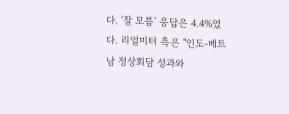다. '잘 모름' 응답은 4.4%였다. 리얼미터 측은 "인도-베트남 정상회담 성과와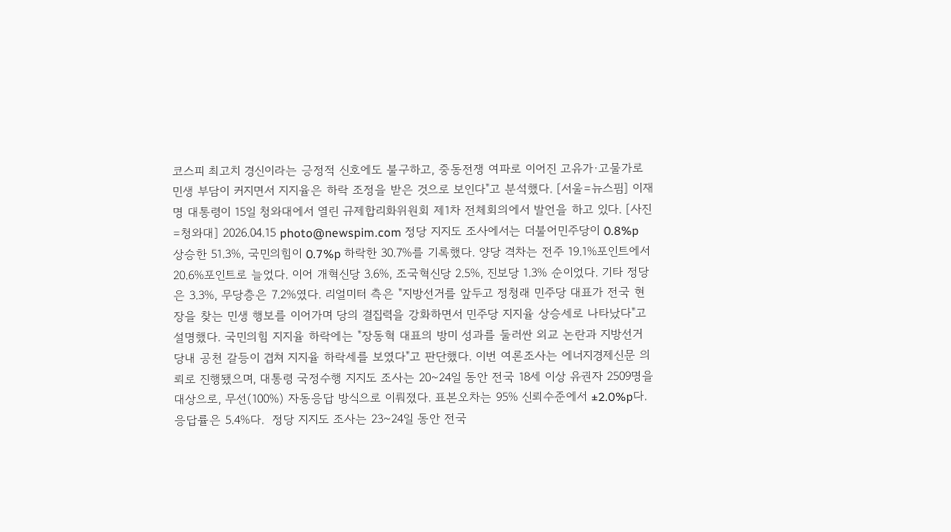코스피 최고치 경신이라는 긍정적 신호에도 불구하고, 중동전쟁 여파로 이어진 고유가·고물가로 민생 부담이 커지면서 지지율은 하락 조정을 받은 것으로 보인다"고 분석했다. [서울=뉴스핌] 이재명 대통령이 15일 청와대에서 열린 규제합리화위원회 제1차 전체회의에서 발언을 하고 있다. [사진=청와대] 2026.04.15 photo@newspim.com 정당 지지도 조사에서는 더불어민주당이 0.8%p 상승한 51.3%, 국민의힘이 0.7%p 하락한 30.7%를 기록했다. 양당 격차는 전주 19.1%포인트에서 20.6%포인트로 늘었다. 이어 개혁신당 3.6%, 조국혁신당 2.5%, 진보당 1.3% 순이었다. 기타 정당은 3.3%, 무당층은 7.2%였다. 리얼미터 측은 "지방선거를 앞두고 정청래 민주당 대표가 전국 현장을 찾는 민생 행보를 이어가며 당의 결집력을 강화하면서 민주당 지지율 상승세로 나타났다"고 설명했다. 국민의힘 지지율 하락에는 "장동혁 대표의 방미 성과를 둘러싼 외교 논란과 지방선거 당내 공천 갈등이 겹쳐 지지율 하락세를 보였다"고 판단했다. 이번 여론조사는 에너지경제신문 의뢰로 진행됐으며, 대통령 국정수행 지지도 조사는 20~24일 동안 전국 18세 이상 유권자 2509명을 대상으로, 무선(100%) 자동응답 방식으로 이뤄졌다. 표본오차는 95% 신뢰수준에서 ±2.0%p다. 응답률은 5.4%다.  정당 지지도 조사는 23~24일 동안 전국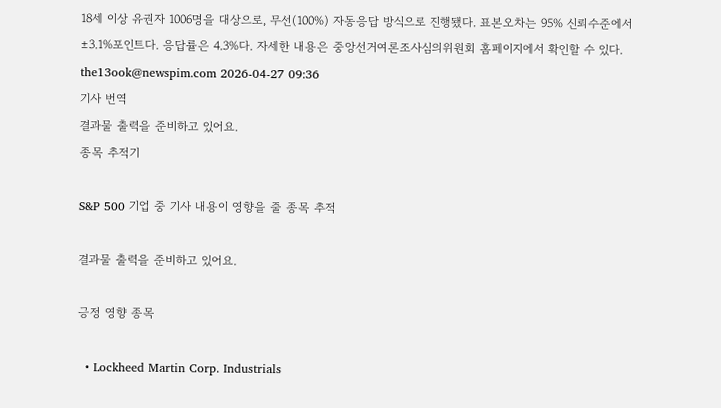18세 이상 유권자 1006명을 대상으로, 무선(100%) 자동응답 방식으로 진행됐다. 표본오차는 95% 신뢰수준에서 ±3.1%포인트다. 응답률은 4.3%다. 자세한 내용은 중앙선거여론조사심의위원회 홈페이지에서 확인할 수 있다. the13ook@newspim.com 2026-04-27 09:36
기사 번역
결과물 출력을 준비하고 있어요.
종목 추적기

S&P 500 기업 중 기사 내용이 영향을 줄 종목 추적

결과물 출력을 준비하고 있어요.

긍정 영향 종목

  • Lockheed Martin Corp. Industrials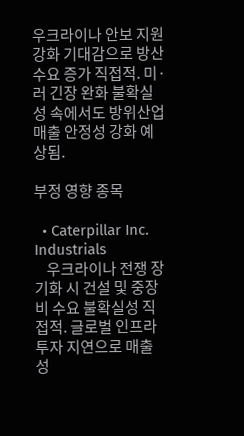우크라이나 안보 지원 강화 기대감으로 방산 수요 증가 직접적. 미·러 긴장 완화 불확실성 속에서도 방위산업 매출 안정성 강화 예상됨.

부정 영향 종목

  • Caterpillar Inc. Industrials
    우크라이나 전쟁 장기화 시 건설 및 중장비 수요 불확실성 직접적. 글로벌 인프라 투자 지연으로 매출 성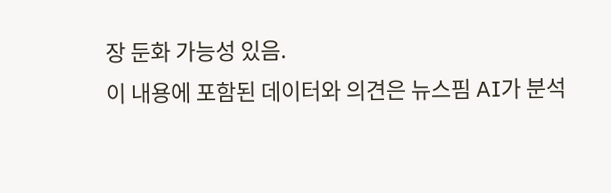장 둔화 가능성 있음.
이 내용에 포함된 데이터와 의견은 뉴스핌 AI가 분석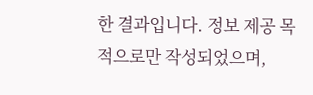한 결과입니다. 정보 제공 목적으로만 작성되었으며,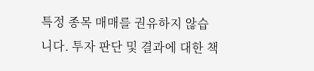특정 종목 매매를 권유하지 않습니다. 투자 판단 및 결과에 대한 책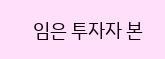임은 투자자 본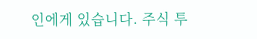인에게 있습니다. 주식 투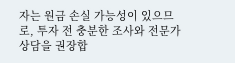자는 원금 손실 가능성이 있으므로, 투자 전 충분한 조사와 전문가 상담을 권장합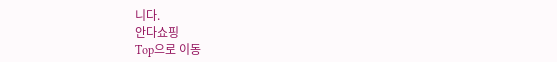니다.
안다쇼핑
Top으로 이동